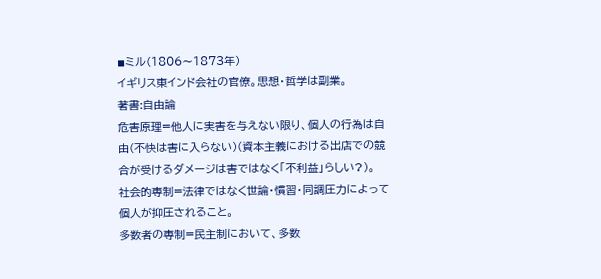◾ミル(1806〜1873年)
イギリス東インド会社の官僚。思想・哲学は副業。
著書:自由論
危害原理=他人に実害を与えない限り、個人の行為は自由(不快は害に入らない)(資本主義における出店での競合が受けるダメージは害ではなく「不利益」らしい?)。
社会的専制=法律ではなく世論・慣習・同調圧力によって個人が抑圧されること。
多数者の専制=民主制において、多数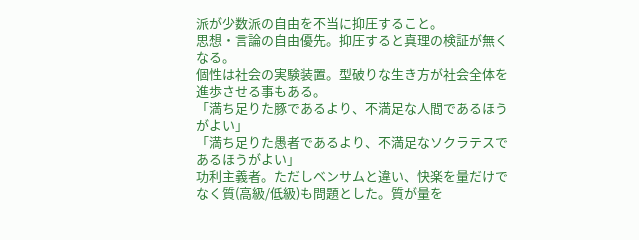派が少数派の自由を不当に抑圧すること。
思想・言論の自由優先。抑圧すると真理の検証が無くなる。
個性は社会の実験装置。型破りな生き方が社会全体を進歩させる事もある。
「満ち足りた豚であるより、不満足な人間であるほうがよい」
「満ち足りた愚者であるより、不満足なソクラテスであるほうがよい」
功利主義者。ただしベンサムと違い、快楽を量だけでなく質(高級/低級)も問題とした。質が量を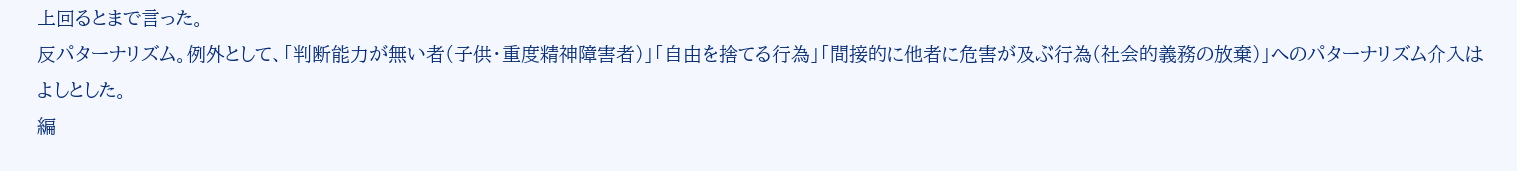上回るとまで言った。
反パターナリズム。例外として、「判断能力が無い者(子供・重度精神障害者)」「自由を捨てる行為」「間接的に他者に危害が及ぶ行為(社会的義務の放棄)」へのパターナリズム介入はよしとした。
編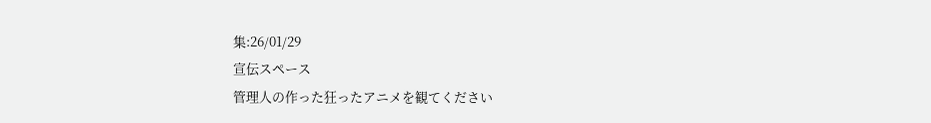集:26/01/29
宣伝スペース
管理人の作った狂ったアニメを観てください